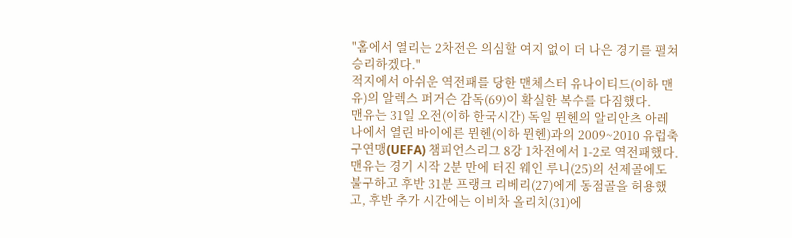"홈에서 열리는 2차전은 의심할 여지 없이 더 나은 경기를 펼쳐 승리하겠다."
적지에서 아쉬운 역전패를 당한 맨체스터 유나이티드(이하 맨유)의 알렉스 퍼거슨 감독(69)이 확실한 복수를 다짐했다.
맨유는 31일 오전(이하 한국시간) 독일 뮌헨의 알리안츠 아레나에서 열린 바이에른 뮌헨(이하 뮌헨)과의 2009~2010 유럽축구연맹(UEFA) 챔피언스리그 8강 1차전에서 1-2로 역전패했다.
맨유는 경기 시작 2분 만에 터진 웨인 루니(25)의 선제골에도 불구하고 후반 31분 프랭크 리베리(27)에게 동점골을 허용했고, 후반 추가 시간에는 이비차 올리치(31)에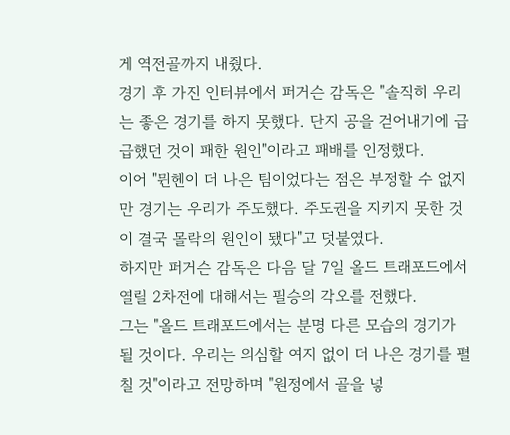게 역전골까지 내줬다.
경기 후 가진 인터뷰에서 퍼거슨 감독은 "솔직히 우리는 좋은 경기를 하지 못했다. 단지 공을 걷어내기에 급급했던 것이 패한 원인"이라고 패배를 인정했다.
이어 "뮌헨이 더 나은 팀이었다는 점은 부정할 수 없지만 경기는 우리가 주도했다. 주도권을 지키지 못한 것이 결국 몰락의 원인이 됐다"고 덧붙였다.
하지만 퍼거슨 감독은 다음 달 7일 올드 트래포드에서 열릴 2차전에 대해서는 필승의 각오를 전했다.
그는 "올드 트래포드에서는 분명 다른 모습의 경기가 될 것이다. 우리는 의심할 여지 없이 더 나은 경기를 펼칠 것"이라고 전망하며 "원정에서 골을 넣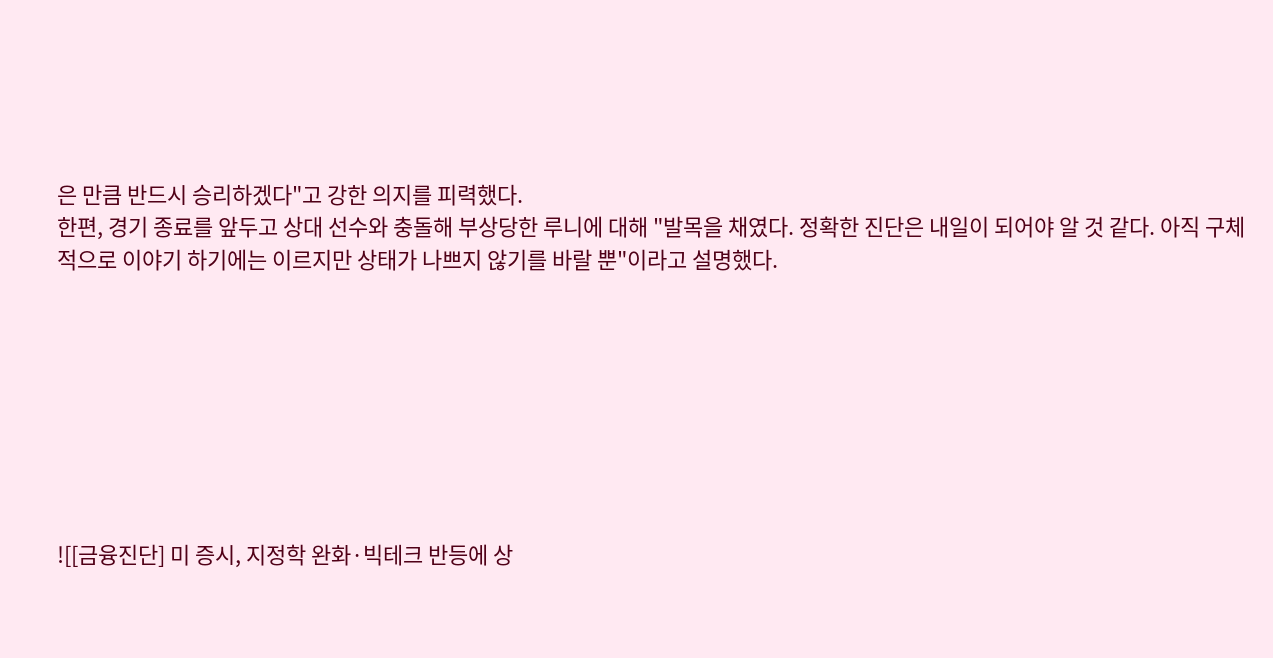은 만큼 반드시 승리하겠다"고 강한 의지를 피력했다.
한편, 경기 종료를 앞두고 상대 선수와 충돌해 부상당한 루니에 대해 "발목을 채였다. 정확한 진단은 내일이 되어야 알 것 같다. 아직 구체적으로 이야기 하기에는 이르지만 상태가 나쁘지 않기를 바랄 뿐"이라고 설명했다.








![[금융진단] 미 증시, 지정학 완화·빅테크 반등에 상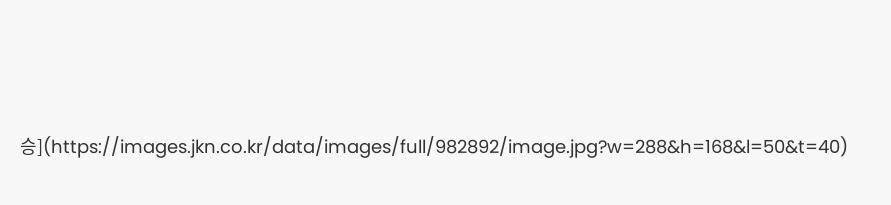승](https://images.jkn.co.kr/data/images/full/982892/image.jpg?w=288&h=168&l=50&t=40)